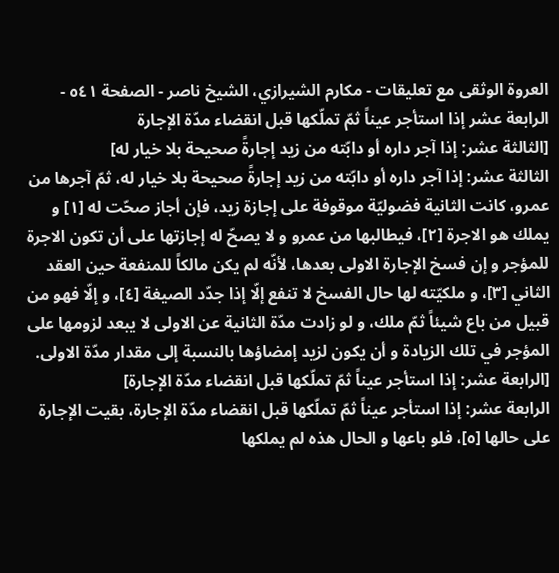العروة الوثقى مع تعليقات - مكارم الشيرازي، الشيخ ناصر - الصفحة ٥٤١ - الرابعة عشر إذا استأجر عيناً ثمّ تملّكها قبل انقضاء مدّة الإجارة
[الثالثة عشر: إذا آجر داره أو دابّته من زيد إجارةً صحيحة بلا خيار له]
الثالثة عشر: إذا آجر داره أو دابّته من زيد إجارةً صحيحة بلا خيار له، ثمّ آجرها من عمرو، كانت الثانية فضوليّة موقوفة على إجازة زيد، فإن أجاز صحّت له [١] و يملك هو الاجرة [٢]، فيطالبها من عمرو و لا يصحّ له إجازتها على أن تكون الاجرة للمؤجر و إن فسخ الإجارة الاولى بعدها، لأنّه لم يكن مالكاً للمنفعة حين العقد الثاني [٣]، و ملكيّته لها حال الفسخ لا تنفع إلّا إذا جدّد الصيغة [٤]، و إلّا فهو من قبيل من باع شيئاً ثمّ ملك، و لو زادت مدّة الثانية عن الاولى لا يبعد لزومها على المؤجر في تلك الزيادة و أن يكون لزيد إمضاؤها بالنسبة إلى مقدار مدّة الاولى.
[الرابعة عشر: إذا استأجر عيناً ثمّ تملّكها قبل انقضاء مدّة الإجارة]
الرابعة عشر: إذا استأجر عيناً ثمّ تملّكها قبل انقضاء مدّة الإجارة، بقيت الإجارة على حالها [٥]، فلو باعها و الحال هذه لم يملكها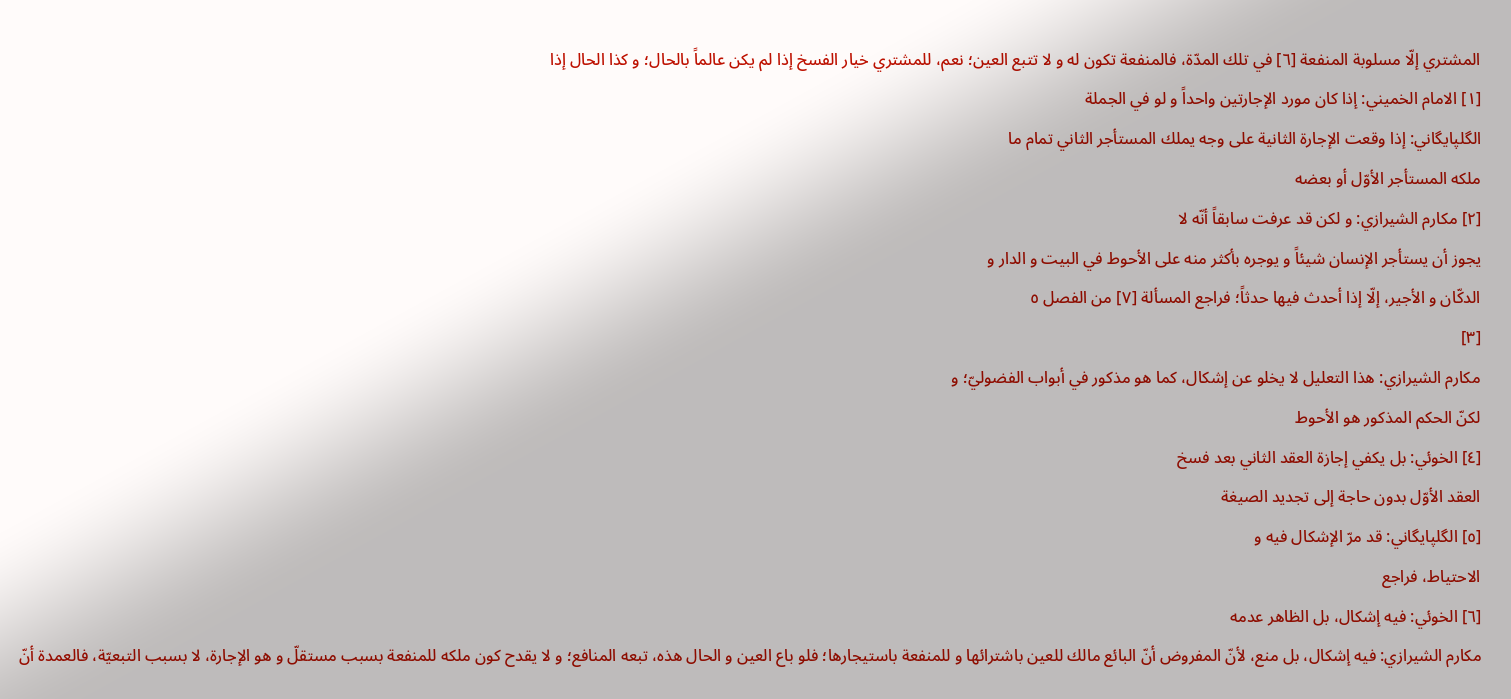المشتري إلّا مسلوبة المنفعة [٦] في تلك المدّة، فالمنفعة تكون له و لا تتبع العين؛ نعم، للمشتري خيار الفسخ إذا لم يكن عالماً بالحال؛ و كذا الحال إذا
[١] الامام الخميني: إذا كان مورد الإجارتين واحداً و لو في الجملة
الگلپايگاني: إذا وقعت الإجارة الثانية على وجه يملك المستأجر الثاني تمام ما
ملكه المستأجر الأوّل أو بعضه
[٢] مكارم الشيرازي: و لكن قد عرفت سابقاً أنّه لا
يجوز أن يستأجر الإنسان شيئاً و يوجره بأكثر منه على الأحوط في البيت و الدار و
الدكّان و الأجير، إلّا إذا أحدث فيها حدثاً؛ فراجع المسألة [٧] من الفصل ٥
[٣]
مكارم الشيرازي: هذا التعليل لا يخلو عن إشكال، كما هو مذكور في أبواب الفضوليّ؛ و
لكنّ الحكم المذكور هو الأحوط
[٤] الخوئي: بل يكفي إجازة العقد الثاني بعد فسخ
العقد الأوّل بدون حاجة إلى تجديد الصيغة
[٥] الگلپايگاني: قد مرّ الإشكال فيه و
الاحتياط، فراجع
[٦] الخوئي: فيه إشكال، بل الظاهر عدمه
مكارم الشيرازي: فيه إشكال، بل منع، لأنّ المفروض أنّ البائع مالك للعين باشترائها و للمنفعة باستيجارها؛ فلو باع العين و الحال هذه، تبعه المنافع؛ و لا يقدح كون ملكه للمنفعة بسبب مستقلّ و هو الإجارة، لا بسبب التبعيّة، فالعمدة أنّ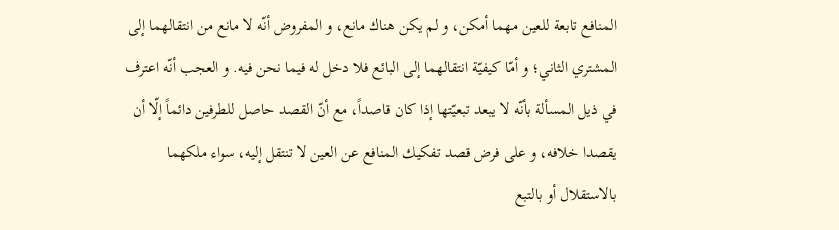المنافع تابعة للعين مهما أمكن، و لم يكن هناك مانع، و المفروض أنّه لا مانع من انتقالهما إلى المشتري الثاني؛ و أمّا كيفيّة انتقالهما إلى البائع فلا دخل له فيما نحن فيه. و العجب أنّه اعترف في ذيل المسألة بأنّه لا يبعد تبعيّتها إذا كان قاصداً، مع أنّ القصد حاصل للطرفين دائماً إلّا أن يقصدا خلافه، و على فرض قصد تفكيك المنافع عن العين لا تنتقل إليه، سواء ملكهما بالاستقلال أو بالتبع